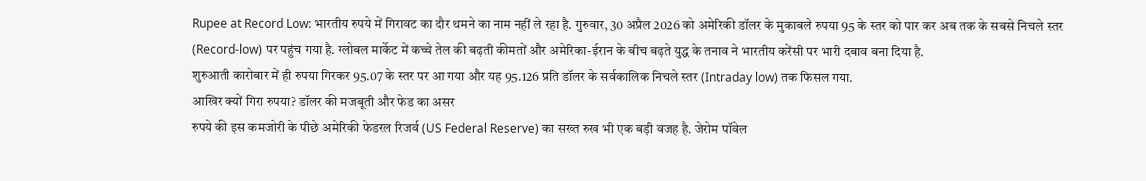Rupee at Record Low: भारतीय रुपये में गिरावट का दौर थमने का नाम नहीं ले रहा है. गुरुवार, 30 अप्रैल 2026 को अमेरिकी डॉलर के मुकाबले रुपया 95 के स्तर को पार कर अब तक के सबसे निचले स्तर (Record-low) पर पहुंच गया है. ग्लोबल मार्केट में कच्चे तेल की बढ़ती कीमतों और अमेरिका-ईरान के बीच बढ़ते युद्ध के तनाव ने भारतीय करेंसी पर भारी दबाव बना दिया है.
शुरुआती कारोबार में ही रुपया गिरकर 95.07 के स्तर पर आ गया और यह 95.126 प्रति डॉलर के सर्वकालिक निचले स्तर (Intraday low) तक फिसल गया.
आखिर क्यों गिरा रुपया? डॉलर की मजबूती और फेड का असर
रुपये की इस कमजोरी के पीछे अमेरिकी फेडरल रिजर्व (US Federal Reserve) का सख्त रुख भी एक बड़ी वजह है. जेरोम पॉवेल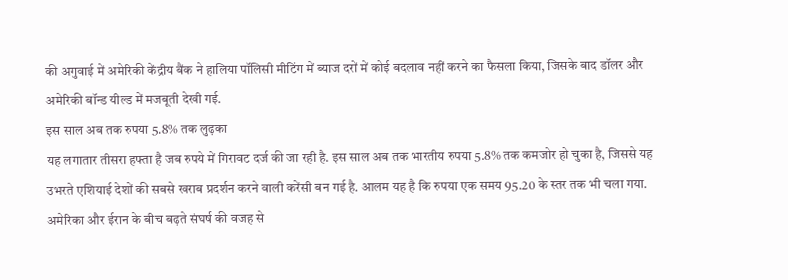की अगुवाई में अमेरिकी केंद्रीय बैंक ने हालिया पॉलिसी मीटिंग में ब्याज दरों में कोई बदलाव नहीं करने का फैसला किया, जिसके बाद डॉलर और अमेरिकी बॉन्ड यील्ड में मजबूती देखी गई.
इस साल अब तक रुपया 5.8% तक लुढ़का
यह लगातार तीसरा हफ्ता है जब रुपये में गिरावट दर्ज की जा रही है. इस साल अब तक भारतीय रुपया 5.8% तक कमजोर हो चुका है, जिससे यह उभरते एशियाई देशों की सबसे खराब प्रदर्शन करने वाली करेंसी बन गई है. आलम यह है कि रुपया एक समय 95.20 के स्तर तक भी चला गया.
अमेरिका और ईरान के बीच बढ़ते संघर्ष की वजह से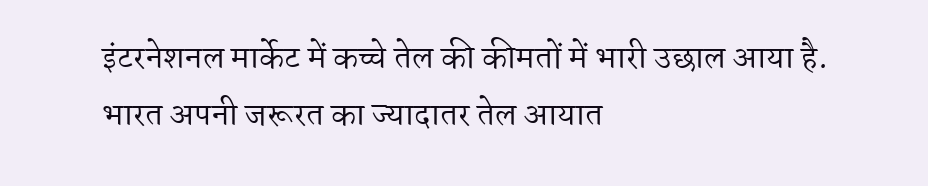इंटरनेशनल मार्केट में कच्चे तेल की कीमतों में भारी उछाल आया है. भारत अपनी जरूरत का ज्यादातर तेल आयात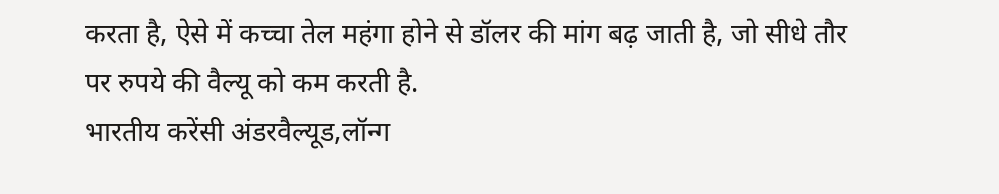करता है, ऐसे में कच्चा तेल महंगा होने से डॉलर की मांग बढ़ जाती है, जो सीधे तौर पर रुपये की वैल्यू को कम करती है.
भारतीय करेंसी अंडरवैल्यूड,लॉन्ग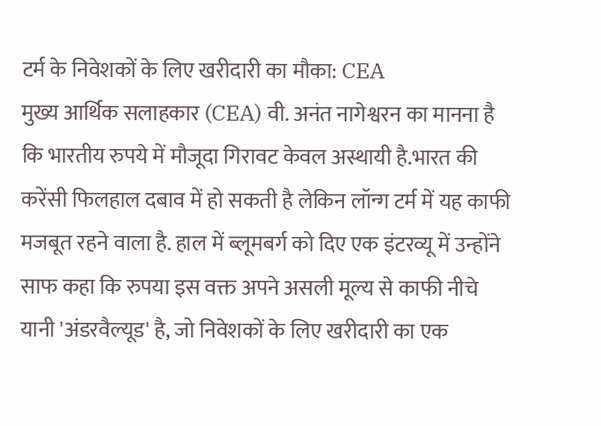टर्म के निवेशकों के लिए खरीदारी का मौका: CEA
मुख्य आर्थिक सलाहकार (CEA) वी. अनंत नागेश्वरन का मानना है कि भारतीय रुपये में मौजूदा गिरावट केवल अस्थायी है.भारत की करेंसी फिलहाल दबाव में हो सकती है लेकिन लॉन्ग टर्म में यह काफी मजबूत रहने वाला है. हाल में ब्लूमबर्ग को दिए एक इंटरव्यू में उन्होंने साफ कहा कि रुपया इस वक्त अपने असली मूल्य से काफी नीचे यानी 'अंडरवैल्यूड' है, जो निवेशकों के लिए खरीदारी का एक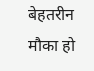बेहतरीन मौका हो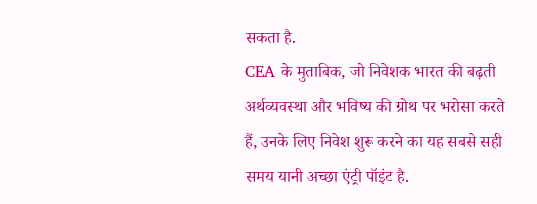सकता है.
CEA के मुताबिक, जो निवेशक भारत की बढ़ती अर्थव्यवस्था और भविष्य की ग्रोथ पर भरोसा करते हैं, उनके लिए निवेश शुरू करने का यह सबसे सही समय यानी अच्छा एंट्री पॉइंट है.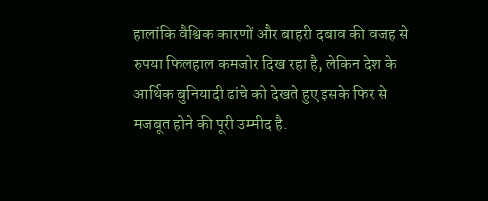हालांकि वैश्विक कारणों और बाहरी दबाव की वजह से रुपया फिलहाल कमजोर दिख रहा है, लेकिन देश के आर्थिक बुनियादी ढांचे को देखते हुए इसके फिर से मजबूत होने की पूरी उम्मीद है.